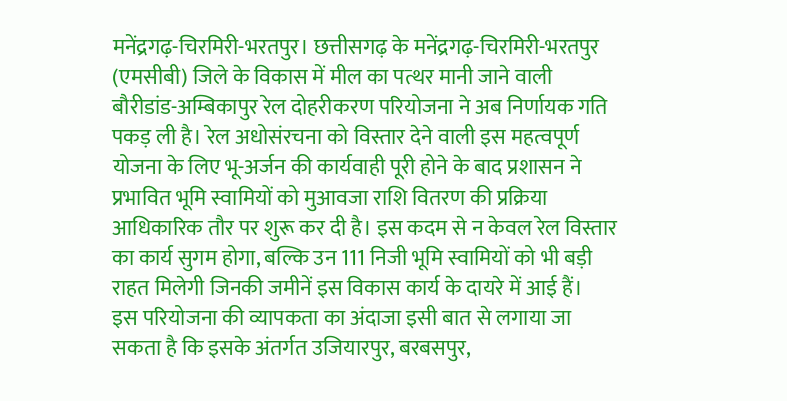मनेंद्रगढ़-चिरमिरी-भरतपुर। छत्तीसगढ़ के मनेंद्रगढ़-चिरमिरी-भरतपुर (एमसीबी) जिले के विकास में मील का पत्थर मानी जाने वाली बौरीडांड-अम्बिकापुर रेल दोहरीकरण परियोजना ने अब निर्णायक गति पकड़ ली है। रेल अधोसंरचना को विस्तार देने वाली इस महत्वपूर्ण योजना के लिए भू-अर्जन की कार्यवाही पूरी होने के बाद प्रशासन ने प्रभावित भूमि स्वामियों को मुआवजा राशि वितरण की प्रक्रिया आधिकारिक तौर पर शुरू कर दी है। इस कदम से न केवल रेल विस्तार का कार्य सुगम होगा, बल्कि उन 111 निजी भूमि स्वामियों को भी बड़ी राहत मिलेगी जिनकी जमीनें इस विकास कार्य के दायरे में आई हैं।
इस परियोजना की व्यापकता का अंदाजा इसी बात से लगाया जा सकता है कि इसके अंतर्गत उजियारपुर, बरबसपुर,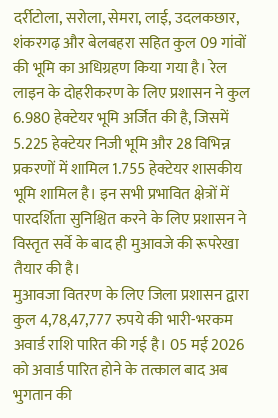दर्रीटोला, सरोला, सेमरा, लाई, उदलकछार, शंकरगढ़ और बेलबहरा सहित कुल 09 गांवों की भूमि का अधिग्रहण किया गया है। रेल लाइन के दोहरीकरण के लिए प्रशासन ने कुल 6.980 हेक्टेयर भूमि अर्जित की है, जिसमें 5.225 हेक्टेयर निजी भूमि और 28 विभिन्न प्रकरणों में शामिल 1.755 हेक्टेयर शासकीय भूमि शामिल है। इन सभी प्रभावित क्षेत्रों में पारदर्शिता सुनिश्चित करने के लिए प्रशासन ने विस्तृत सर्वे के बाद ही मुआवजे की रूपरेखा तैयार की है।
मुआवजा वितरण के लिए जिला प्रशासन द्वारा कुल 4,78,47,777 रुपये की भारी-भरकम अवार्ड राशि पारित की गई है। 05 मई 2026 को अवार्ड पारित होने के तत्काल बाद अब भुगतान की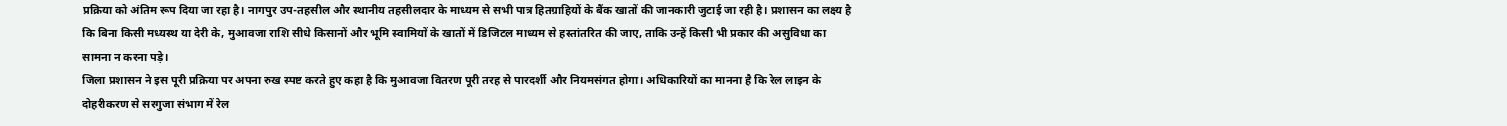प्रक्रिया को अंतिम रूप दिया जा रहा है। नागपुर उप-तहसील और स्थानीय तहसीलदार के माध्यम से सभी पात्र हितग्राहियों के बैंक खातों की जानकारी जुटाई जा रही है। प्रशासन का लक्ष्य है कि बिना किसी मध्यस्थ या देरी के, मुआवजा राशि सीधे किसानों और भूमि स्वामियों के खातों में डिजिटल माध्यम से हस्तांतरित की जाए, ताकि उन्हें किसी भी प्रकार की असुविधा का सामना न करना पड़े।
जिला प्रशासन ने इस पूरी प्रक्रिया पर अपना रुख स्पष्ट करते हुए कहा है कि मुआवजा वितरण पूरी तरह से पारदर्शी और नियमसंगत होगा। अधिकारियों का मानना है कि रेल लाइन के दोहरीकरण से सरगुजा संभाग में रेल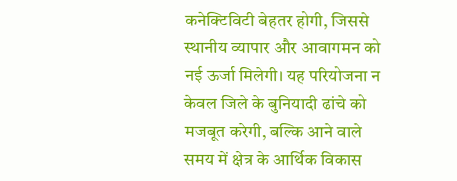कनेक्टिविटी बेहतर होगी, जिससे स्थानीय व्यापार और आवागमन को नई ऊर्जा मिलेगी। यह परियोजना न केवल जिले के बुनियादी ढांचे को मजबूत करेगी, बल्कि आने वाले समय में क्षेत्र के आर्थिक विकास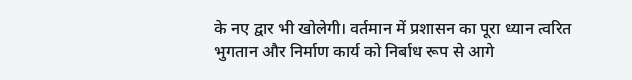के नए द्वार भी खोलेगी। वर्तमान में प्रशासन का पूरा ध्यान त्वरित भुगतान और निर्माण कार्य को निर्बाध रूप से आगे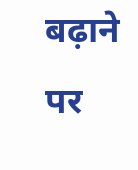बढ़ाने पर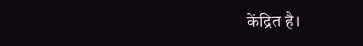केंद्रित है।